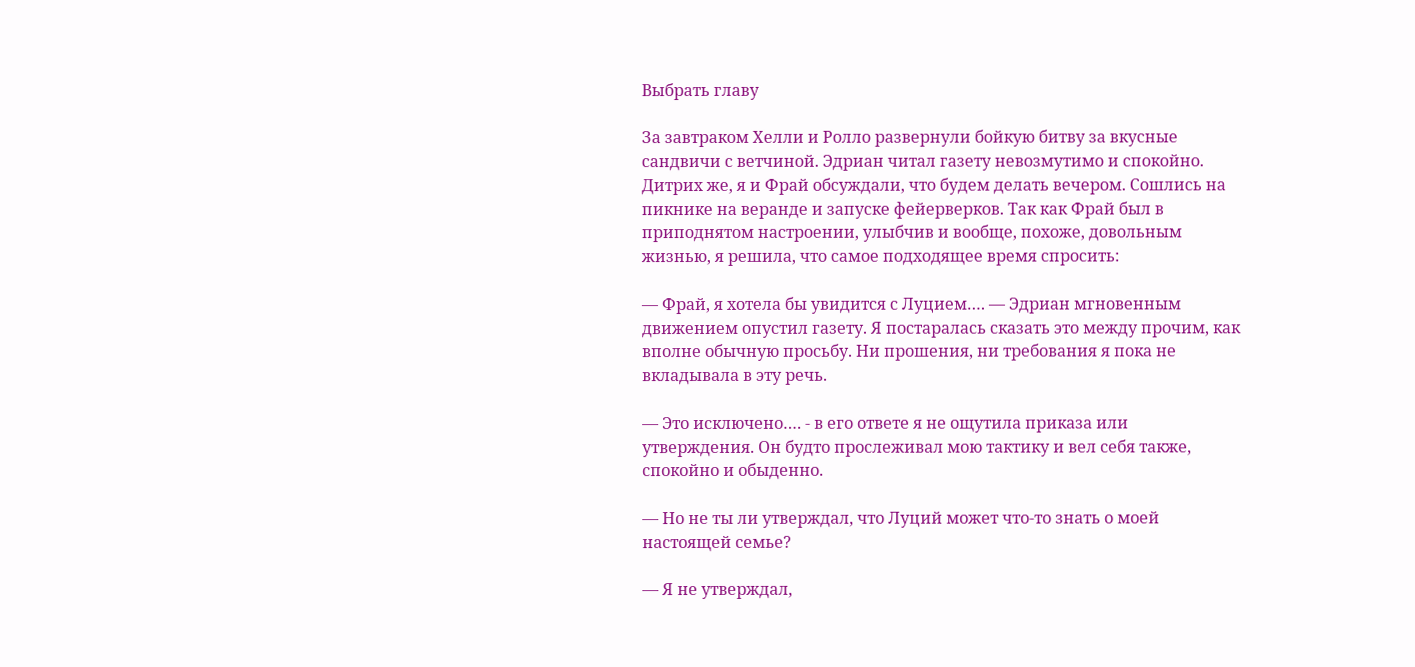Выбрать главу

За завтраком Хелли и Ролло развернули бойкую битву за вкусные сандвичи с ветчиной. Эдриан читал газету невозмутимо и спокойно. Дитрих же, я и Фрай обсуждали, что будем делать вечером. Сошлись на пикнике на веранде и запуске фейерверков. Так как Фрай был в приподнятом настроении, улыбчив и вообще, похоже, довольным жизнью, я решила, что самое подходящее время спросить:

— Фрай, я хотела бы увидится с Луцием…. — Эдриан мгновенным движением опустил газету. Я постаралась сказать это между прочим, как вполне обычную просьбу. Ни прошения, ни требования я пока не вкладывала в эту речь.

— Это исключено…. - в его ответе я не ощутила приказа или утверждения. Он будто прослеживал мою тактику и вел себя также, спокойно и обыденно.

— Но не ты ли утверждал, что Луций может что-то знать о моей настоящей семье?

— Я не утверждал,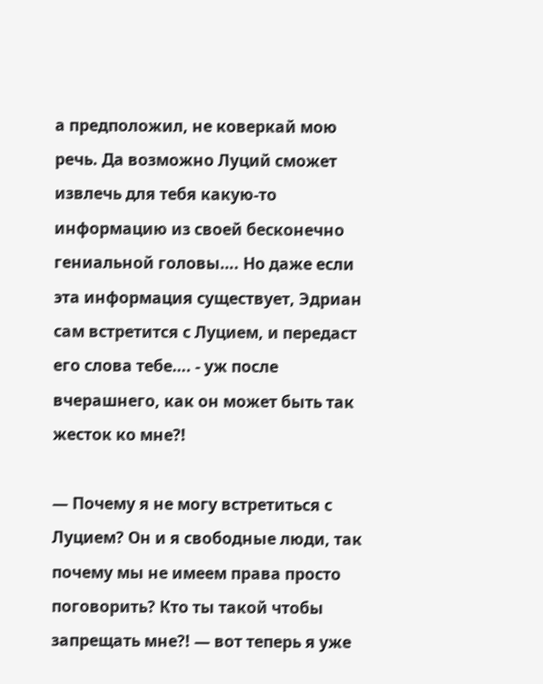а предположил, не коверкай мою речь. Да возможно Луций сможет извлечь для тебя какую-то информацию из своей бесконечно гениальной головы…. Но даже если эта информация существует, Эдриан сам встретится с Луцием, и передаст его слова тебе…. - уж после вчерашнего, как он может быть так жесток ко мне?!

— Почему я не могу встретиться с Луцием? Он и я свободные люди, так почему мы не имеем права просто поговорить? Кто ты такой чтобы запрещать мне?! — вот теперь я уже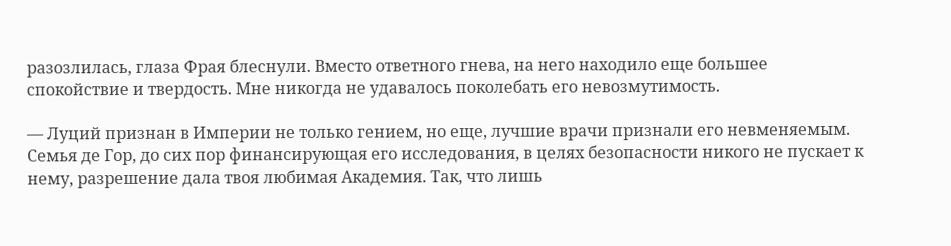разозлилась, глаза Фрая блеснули. Вместо ответного гнева, на него находило еще большее спокойствие и твердость. Мне никогда не удавалось поколебать его невозмутимость.

— Луций признан в Империи не только гением, но еще, лучшие врачи признали его невменяемым. Семья де Гор, до сих пор финансирующая его исследования, в целях безопасности никого не пускает к нему, разрешение дала твоя любимая Академия. Так, что лишь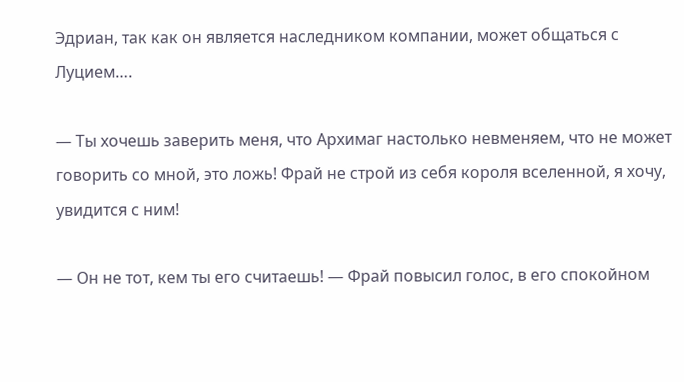Эдриан, так как он является наследником компании, может общаться с Луцием….

— Ты хочешь заверить меня, что Архимаг настолько невменяем, что не может говорить со мной, это ложь! Фрай не строй из себя короля вселенной, я хочу, увидится с ним!

— Он не тот, кем ты его считаешь! — Фрай повысил голос, в его спокойном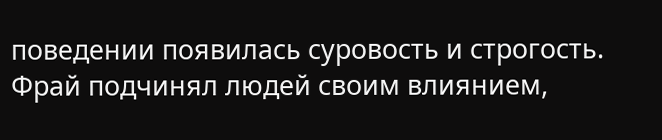поведении появилась суровость и строгость. Фрай подчинял людей своим влиянием,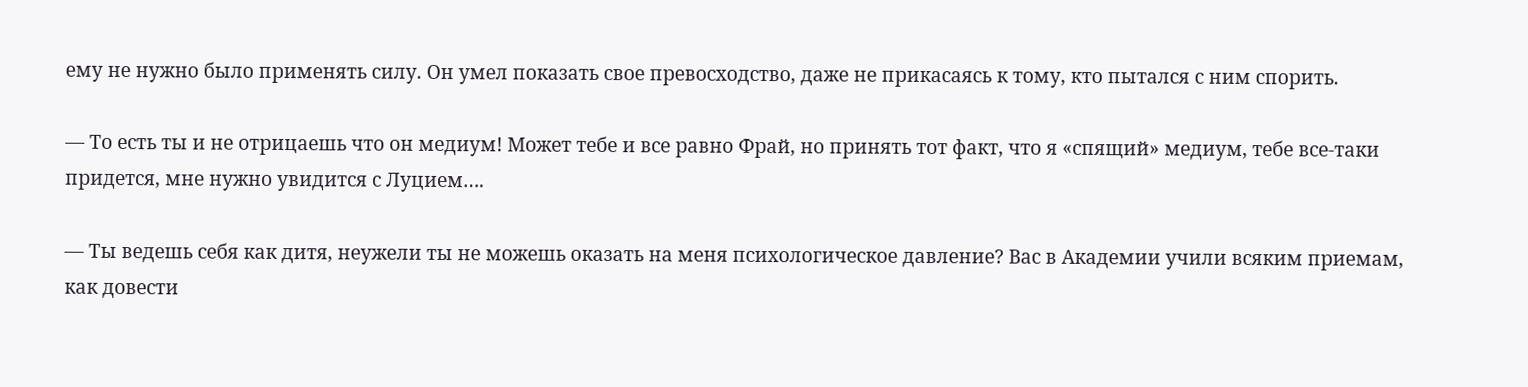ему не нужно было применять силу. Он умел показать свое превосходство, даже не прикасаясь к тому, кто пытался с ним спорить.

— То есть ты и не отрицаешь что он медиум! Может тебе и все равно Фрай, но принять тот факт, что я «спящий» медиум, тебе все-таки придется, мне нужно увидится с Луцием….

— Ты ведешь себя как дитя, неужели ты не можешь оказать на меня психологическое давление? Вас в Академии учили всяким приемам, как довести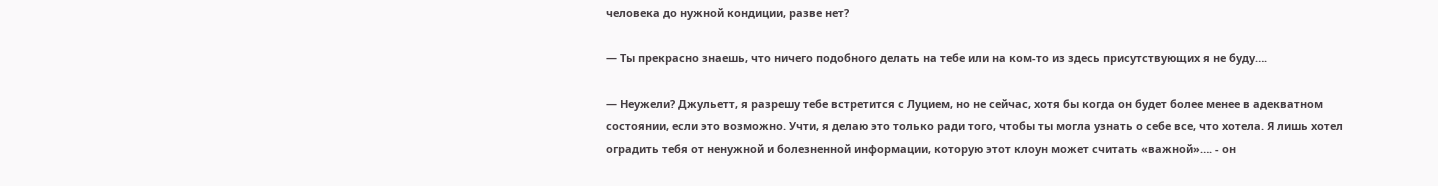человека до нужной кондиции, разве нет?

— Ты прекрасно знаешь, что ничего подобного делать на тебе или на ком-то из здесь присутствующих я не буду….

— Неужели? Джульетт, я разрешу тебе встретится с Луцием, но не сейчас, хотя бы когда он будет более менее в адекватном состоянии, если это возможно. Учти, я делаю это только ради того, чтобы ты могла узнать о себе все, что хотела. Я лишь хотел оградить тебя от ненужной и болезненной информации, которую этот клоун может считать «важной»…. - он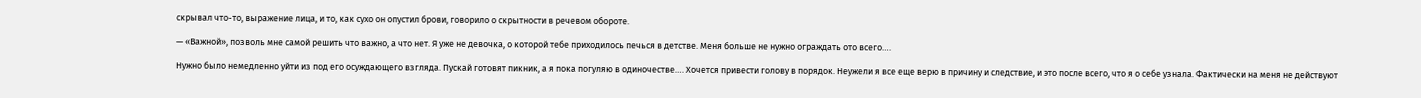скрывал что-то, выражение лица, и то, как сухо он опустил брови, говорило о скрытности в речевом обороте.

— «Важной», позволь мне самой решить что важно, а что нет. Я уже не девочка, о которой тебе приходилось печься в детстве. Меня больше не нужно ограждать ото всего….

Нужно было немедленно уйти из под его осуждающего взгляда. Пускай готовят пикник, а я пока погуляю в одиночестве…. Хочется привести голову в порядок. Неужели я все еще верю в причину и следствие, и это после всего, что я о себе узнала. Фактически на меня не действуют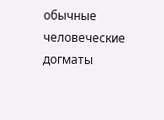обычные человеческие догматы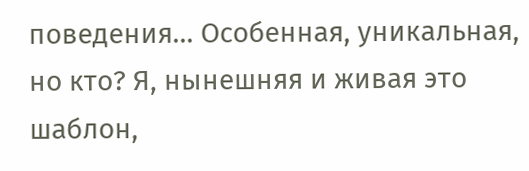поведения… Особенная, уникальная, но кто? Я, нынешняя и живая это шаблон,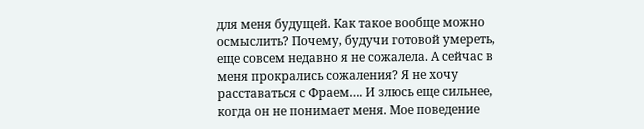для меня будущей. Как такое вообще можно осмыслить? Почему, будучи готовой умереть, еще совсем недавно я не сожалела. А сейчас в меня прокрались сожаления? Я не хочу расставаться с Фраем…. И злюсь еще сильнее, когда он не понимает меня. Мое поведение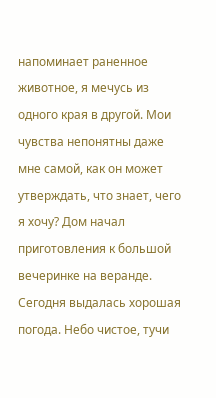напоминает раненное животное, я мечусь из одного края в другой. Мои чувства непонятны даже мне самой, как он может утверждать, что знает, чего я хочу? Дом начал приготовления к большой вечеринке на веранде. Сегодня выдалась хорошая погода. Небо чистое, тучи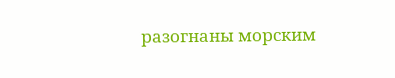разогнаны морским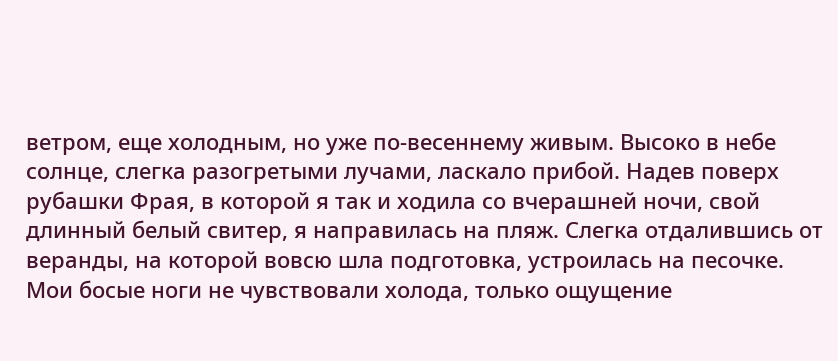ветром, еще холодным, но уже по-весеннему живым. Высоко в небе солнце, слегка разогретыми лучами, ласкало прибой. Надев поверх рубашки Фрая, в которой я так и ходила со вчерашней ночи, свой длинный белый свитер, я направилась на пляж. Слегка отдалившись от веранды, на которой вовсю шла подготовка, устроилась на песочке. Мои босые ноги не чувствовали холода, только ощущение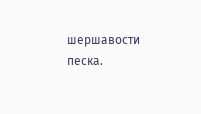шершавости песка.